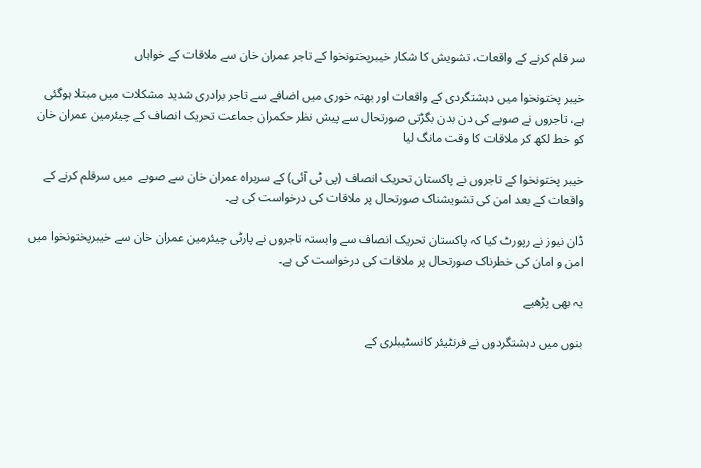سر قلم کرنے کے واقعات، تشویش کا شکار خیبرپختونخوا کے تاجر عمران خان سے ملاقات کے خواہاں

خیبر پختونخوا میں دہشتگردی کے واقعات اور بھتہ خوری میں اضافے سے تاجر برادری شدید مشکلات میں مبتلا ہوگئی ہے، تاجروں نے صوبے کی دن بدن بگڑتی صورتحال سے پیش نظر حکمران جماعت تحریک انصاف کے چیئرمین عمران خان کو خط لکھ کر ملاقات کا وقت مانگ لیا

خیبر پختونخوا کے تاجروں نے پاکستان تحریک انصاف (پی ٹی آئی) کے سربراہ عمران خان سے صوبے  میں سرقلم کرنے کے واقعات کے بعد امن کی تشویشناک صورتحال پر ملاقات کی درخواست کی ہے۔

ڈان نیوز نے رپورٹ کیا کہ پاکستان تحریک انصاف سے وابستہ تاجروں نے پارٹی چیئرمین عمران خان سے خیبرپختونخوا میں امن و امان کی خطرناک صورتحال پر ملاقات کی درخواست کی ہے۔

یہ بھی پڑھیے

بنوں میں دہشتگردوں نے فرنٹیئر کانسٹیبلری کے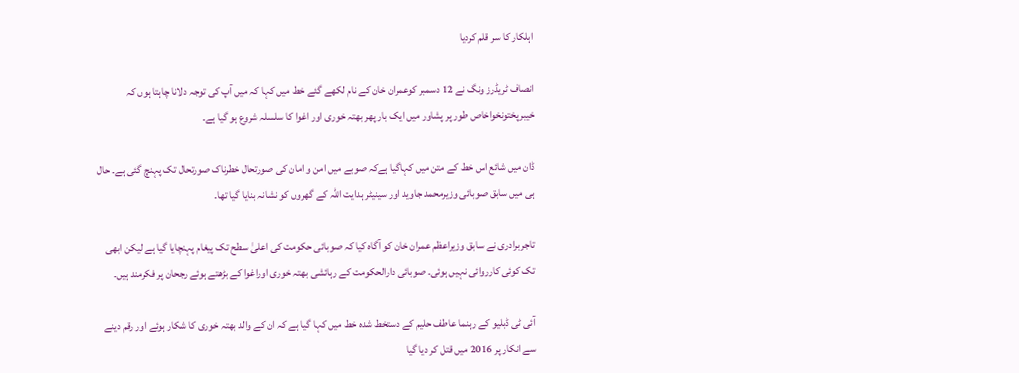اہلکار کا سر قلم کردیا

انصاف ٹریڈرز ونگ نے 12 دسمبر کوعمران خان کے نام لکھے گئے خط میں کہا کہ میں آپ کی توجہ دلانا چاہتا ہوں کہ خیبرپختونخواخاص طور پر پشاور میں ایک بار پھر بھتہ خوری اور اغوا کا سلسلہ شروع ہو گیا ہے۔

ڈان میں شائع اس خط کے متن میں کہاگیا ہےکہ صوبے میں امن و امان کی صورتحال خطرناک صورتحال تک پہنچ گئی ہے۔ حال ہی میں سابق صوبائی وزیرمحمد جاوید اور سینیٹر ہدایت اللہ کے گھروں کو نشانہ بنایا گیا تھا۔

تاجربرادری نے سابق وزیراعظم عمران خان کو آگاہ کیا کہ صوبائی حکومت کی اعلیٰ سطح تک پیغام پہنچایا گیا ہے لیکن ابھی تک کوئی کارروائی نہیں ہوئی۔ صوبائی دارالحکومت کے رہائشی بھتہ خوری اوراغوا کے بڑھتے ہوئے رجحان پر فکرمند ہیں۔

آئی ٹی ڈبلیو کے رہنما عاطف حلیم کے دستخط شدہ خط میں کہا گیا ہے کہ ان کے والد بھتہ خوری کا شکار ہوئے اور رقم دینے سے انکار پر 2016 میں قتل کر دیا گیا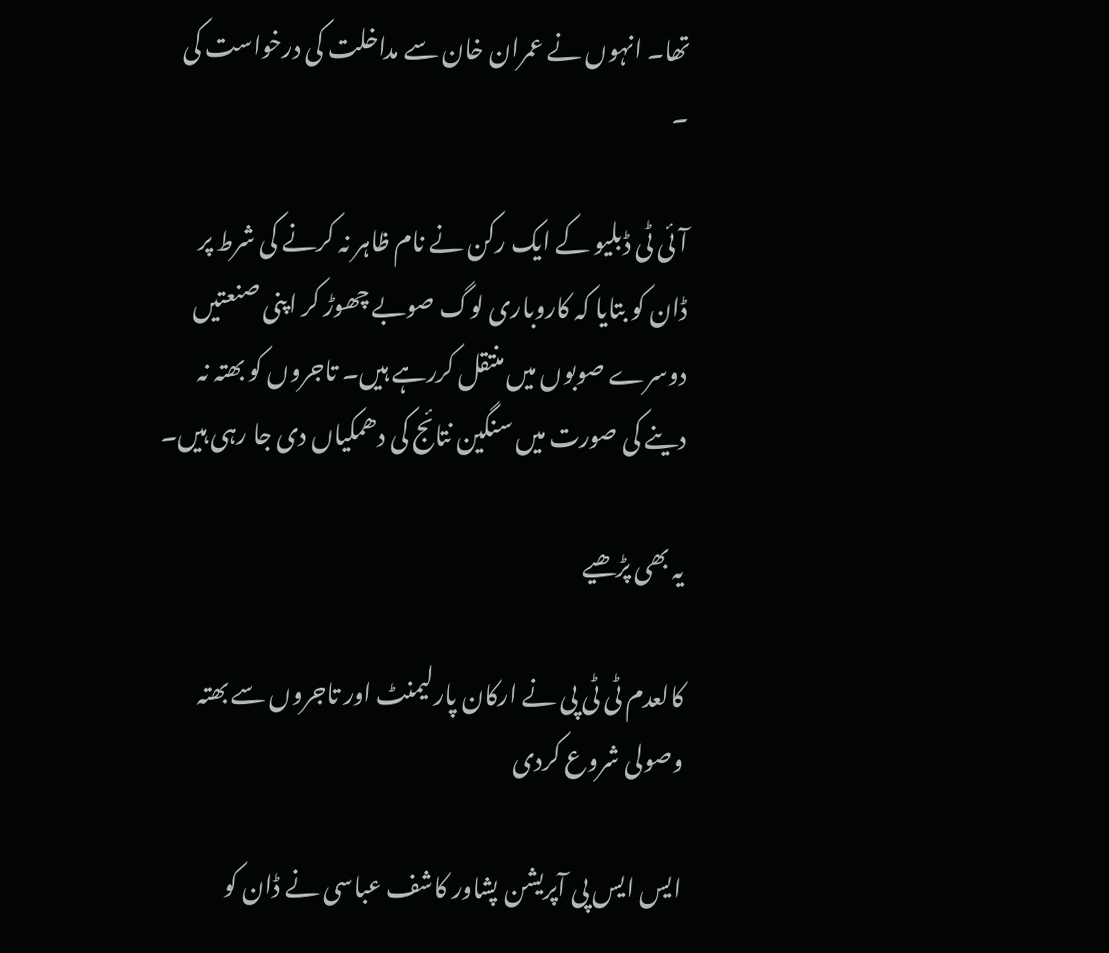تھا۔ انہوں نے عمران خان سے مداخلت کی درخواست کی ۔

آئی ٹی ڈبلیو کے ایک رکن نے نام ظاہر نہ کرنے کی شرط پر ڈان کو بتایا کہ کاروباری لوگ صوبے چھوڑ کر اپنی صنعتیں دوسرے صوبوں میں منتقل کررہے ہیں۔ تاجروں کو بھتہ نہ دینے کی صورت میں سنگین نتائج کی دھمکیاں دی جا رہی ہیں۔

یہ بھی پڑھیے

کالعدم ٹی ٹی پی نے ارکان پارلیمنٹ اور تاجروں سے بھتہ وصولی شروع کردی

ایس ایس پی آپریشن پشاور کاشف عباسی نے ڈان کو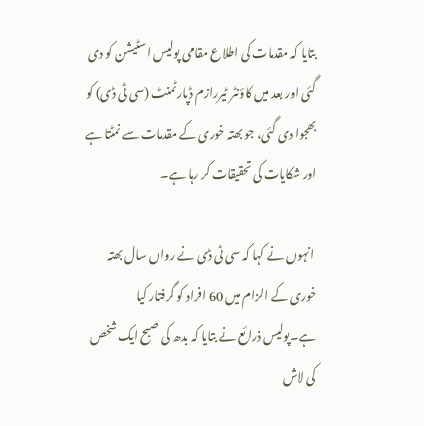بتایا کہ مقدمات کی اطلاع مقامی پولیس اسٹیشن کو دی گئی اور بعد میں کاؤنٹر ٹیررازم ڈپارٹمنٹ (سی ٹی ڈی) کو بھجوا دی گئی، جو بھتہ خوری کے مقدمات سے نمٹتا ہے اور شکایات کی تحقیقات کر رہا ہے۔

 انہوں نے کہا کہ سی ٹی ڈی نے رواں سال بھتہ خوری کے الزام میں 60 افراد کو گرفتار کیا ہے۔پولیس ذرائع نے بتایا کہ بدھ کی صبح ایک شخص کی لاش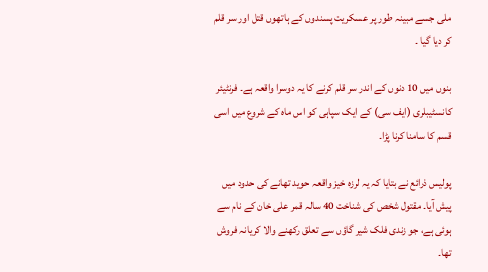ملی جسے مبینہ طور پر عسکریت پسندوں کے ہاتھوں قتل اور سر قلم کر دیا گیا ۔

بنوں میں 10 دنوں کے اندر سر قلم کرنے کا یہ دوسرا واقعہ ہے۔ فرنٹیئر کانسٹیبلری (ایف سی) کے ایک سپاہی کو اس ماہ کے شروع میں اسی قسم کا سامنا کرنا پڑا۔

پولیس ذرائع نے بتایا کہ یہ لرزہ خیز واقعہ حوید تھانے کی حدود میں پیش آیا۔ مقتول شخص کی شناخت 40 سالہ قمر علی خان کے نام سے ہوئی ہے، جو زندی فلک شیر گاؤں سے تعلق رکھنے والا کریانہ فروش تھا۔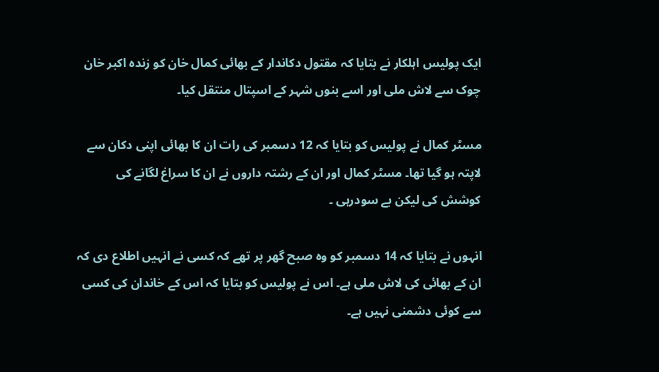ایک پولیس اہلکار نے بتایا کہ مقتول دکاندار کے بھائی کمال خان کو زندہ اکبر خان چوک سے لاش ملی اور اسے بنوں شہر کے اسپتال منتقل کیا۔

مسٹر کمال نے پولیس کو بتایا کہ 12 دسمبر کی رات ان کا بھائی اپنی دکان سے لاپتہ ہو گیا تھا۔ مسٹر کمال اور ان کے رشتہ داروں نے ان کا سراغ لگانے کی کوشش کی لیکن بے سودرہی ۔

انہوں نے بتایا کہ 14 دسمبر کو وہ صبح گھر پر تھے کہ کسی نے انہیں اطلاع دی کہ ان کے بھائی کی لاش ملی ہے۔ اس نے پولیس کو بتایا کہ اس کے خاندان کی کسی سے کوئی دشمنی نہیں ہے۔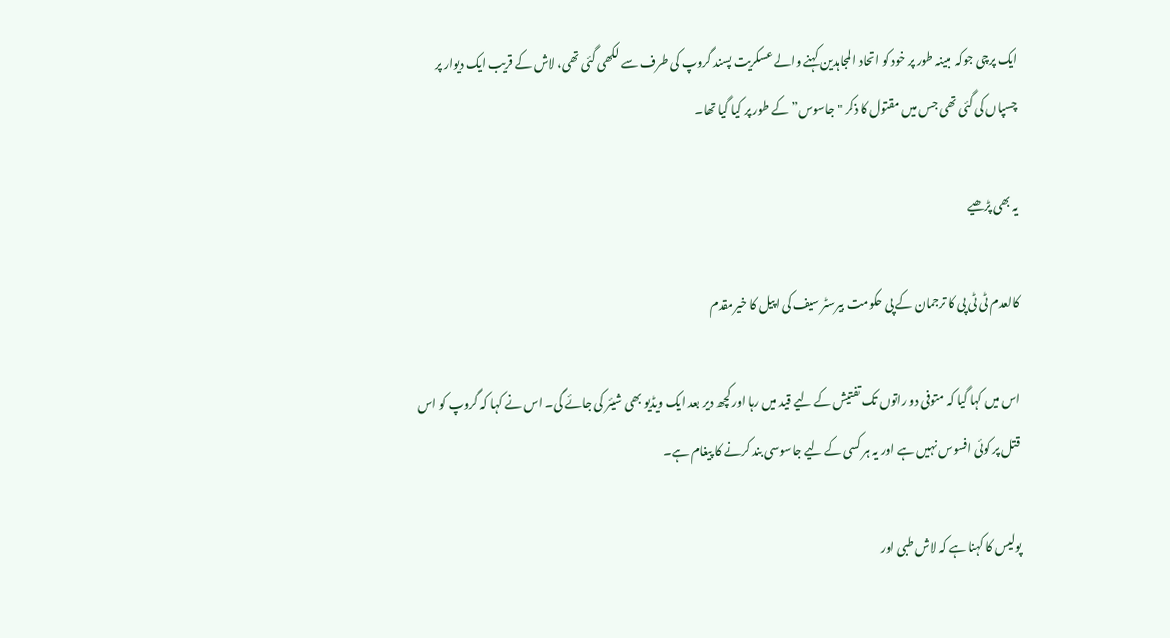ایک پرچی جوکہ  مبینہ طور پر خود کو اتحاد المجاہدین کہنے والے عسکریت پسند گروپ کی طرف سے لکھی گئی تھی، لاش کے قریب ایک دیوار پر چسپاں کی گئی تھی جس میں مقتول کا ذکر "جاسوس” کے طور پر کیا گیا تھا۔

یہ بھی پڑھیے

کالعدم ٹی ٹی پی کا ترجمان کے پی حکومت بیرسٹر سیف کی اپیل کا خیرمقدم

اس میں کہا گیا کہ متوفی دو راتوں تک تفتیش کے لیے قید میں رہا اور کچھ دیر بعد ایک ویڈیو بھی شیئر کی جائے گی۔ اس نے کہا کہ گروپ کو اس قتل پر کوئی افسوس نہیں ہے اور یہ ہر کسی کے لیے جاسوسی بند کرنے کا پیغام ہے۔

پولیس کا کہنا ہے کہ لاش طبی اور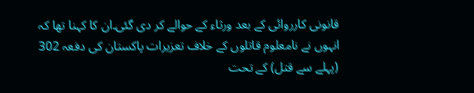قانونی کارروائی کے بعد ورثاء کے حوالے کر دی گئی۔ان کا کہنا تھا کہ انہوں نے نامعلوم قاتلوں کے خلاف تعزیرات پاکستان کی دفعہ 302 (پہلے سے قتل) کے تحت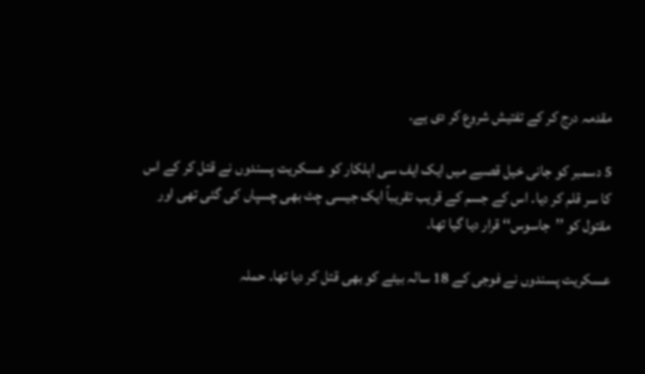مقدمہ درج کر کے تفتیش شروع کر دی ہے۔

5 دسمبر کو جانی خیل قصبے میں ایک ایف سی اہلکار کو عسکریت پسندوں نے قتل کر کے اس کا سر قلم کر دیا۔ اس کے جسم کے قریب تقریباً ایک جیسی چٹ بھی چسپاں کی گئی تھی اور مقتول کو ’’جاسوس‘‘ قرار دیا گیا تھا۔

عسکریت پسندوں نے فوجی کے 18 سالہ بیٹے کو بھی قتل کر دیا تھا۔ حملہ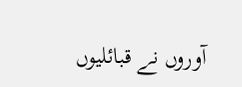آوروں نے قبائلیوں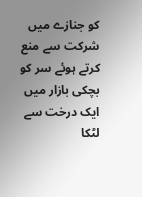کو جنازے میں شرکت سے منع کرتے ہوئے سر کو بچکی بازار میں ایک درخت سے لٹکا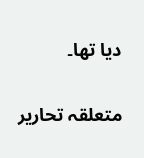دیا تھا۔

متعلقہ تحاریر